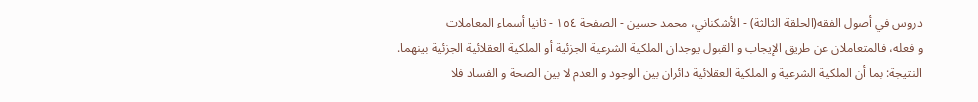دروس في أصول الفقه(الحلقة الثالثة) - الأشكناني، محمد حسين - الصفحة ١٥٤ - ثانيا أسماء المعاملات
و فعله، فالمتعاملان عن طريق الإيجاب و القبول يوجدان الملكية الشرعية الجزئية أو الملكية العقلائية الجزئية بينهما.
النتيجة: بما أن الملكية الشرعية و الملكية العقلائية دائران بين الوجود و العدم لا بين الصحة و الفساد فلا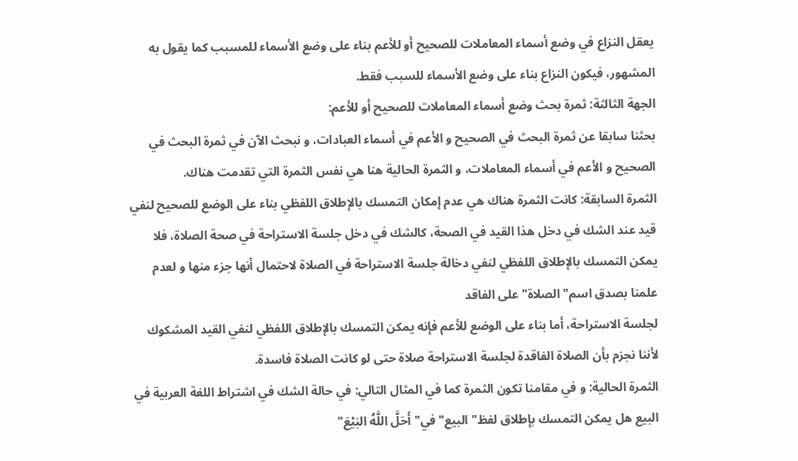يعقل النزاع في وضع أسماء المعاملات للصحيح أو للأعم بناء على وضع الأسماء للمسبب كما يقول به المشهور، فيكون النزاع بناء على وضع الأسماء للسبب فقط.
الجهة الثالثة: ثمرة بحث وضع أسماء المعاملات للصحيح أو للأعم:
بحثنا سابقا عن ثمرة البحث في الصحيح و الأعم في أسماء العبادات، و نبحث الآن في ثمرة البحث في الصحيح و الأعم في أسماء المعاملات، و الثمرة الحالية هنا هي نفس الثمرة التي تقدمت هناك.
الثمرة السابقة: كانت الثمرة هناك هي عدم إمكان التمسك بالإطلاق اللفظي بناء على الوضع للصحيح لنفي قيد عند الشك في دخل هذا القيد في الصحة، كالشك في دخل جلسة الاستراحة في صحة الصلاة، فلا يمكن التمسك بالإطلاق اللفظي لنفي دخالة جلسة الاستراحة في الصلاة لاحتمال أنها جزء منها و لعدم علمنا بصدق اسم" الصلاة" على الفاقد
لجلسة الاستراحة، أما بناء على الوضع للأعم فإنه يمكن التمسك بالإطلاق اللفظي لنفي القيد المشكوك لأننا نجزم بأن الصلاة الفاقدة لجلسة الاستراحة صلاة حتى لو كانت الصلاة فاسدة.
الثمرة الحالية: و في مقامنا تكون الثمرة كما في المثال التالي: في حالة الشك في اشتراط اللغة العربية في البيع هل يمكن التمسك بإطلاق لفظ" البيع" في" أَحَلَّ اللَّهُ البَيْعَ"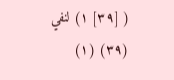( [٣٩] ١) لنفي
(٣٩) (١)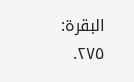البقرة: ٢٧٥.